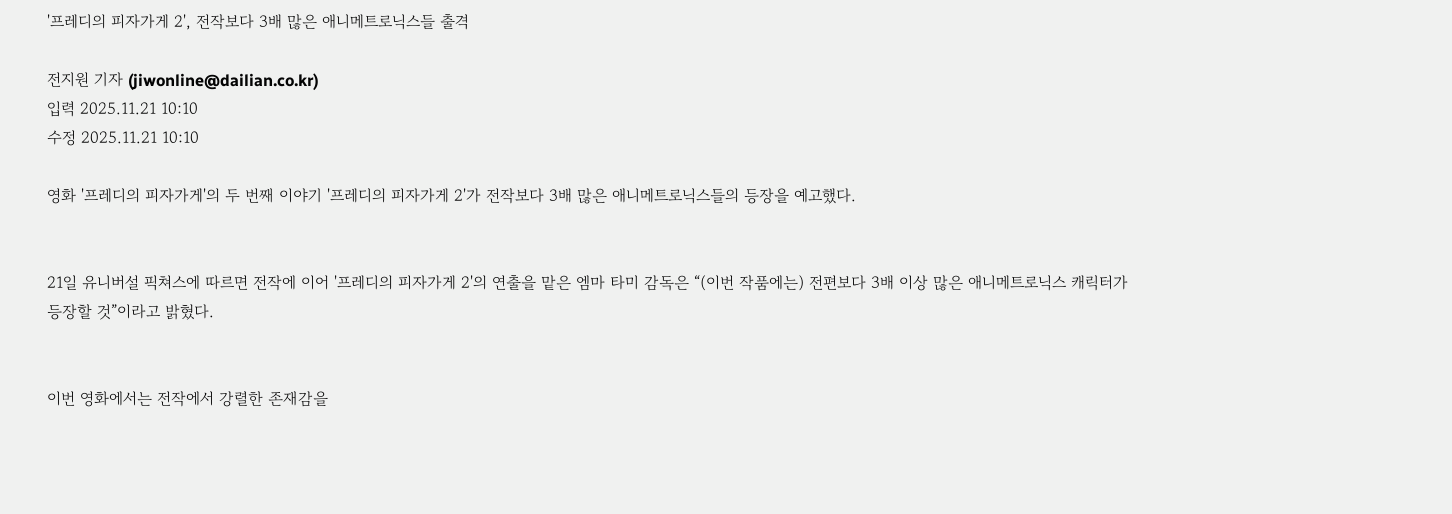'프레디의 피자가게 2', 전작보다 3배 많은 애니메트로닉스들 출격

전지원 기자 (jiwonline@dailian.co.kr)
입력 2025.11.21 10:10
수정 2025.11.21 10:10

영화 '프레디의 피자가게'의 두 번째 이야기 '프레디의 피자가게 2'가 전작보다 3배 많은 애니메트로닉스들의 등장을 예고했다.


21일 유니버설 픽쳐스에 따르면 전작에 이어 '프레디의 피자가게 2'의 연출을 맡은 엠마 타미 감독은 “(이번 작품에는) 전편보다 3배 이상 많은 애니메트로닉스 캐릭터가 등장할 것”이라고 밝혔다.


이번 영화에서는 전작에서 강렬한 존재감을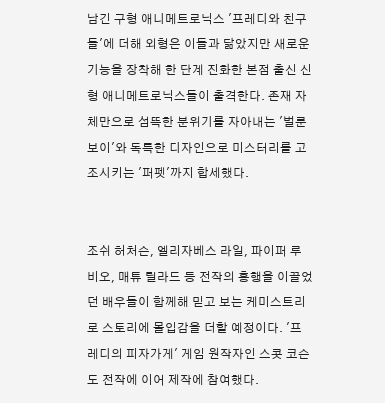남긴 구형 애니메트로닉스 '프레디와 친구들'에 더해 외형은 이들과 닮았지만 새로운 기능을 장착해 한 단계 진화한 본점 출신 신형 애니메트로닉스들이 출격한다. 존재 자체만으로 섬뜩한 분위기를 자아내는 '벌룬 보이'와 독특한 디자인으로 미스터리를 고조시키는 '퍼펫'까지 합세했다.


조쉬 허처슨, 엘리자베스 라일, 파이퍼 루비오, 매튜 릴라드 등 전작의 흥행을 이끌었던 배우들이 함께해 믿고 보는 케미스트리로 스토리에 몰입감을 더할 예정이다. '프레디의 피자가게' 게임 원작자인 스콧 코슨도 전작에 이어 제작에 참여했다.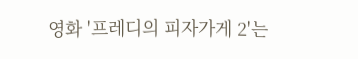영화 '프레디의 피자가게 2'는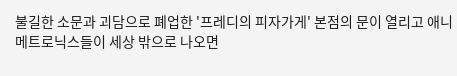불길한 소문과 괴담으로 폐업한 '프레디의 피자가게' 본점의 문이 열리고 애니메트로닉스들이 세상 밖으로 나오면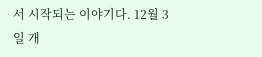서 시작되는 이야기다. 12월 3일 개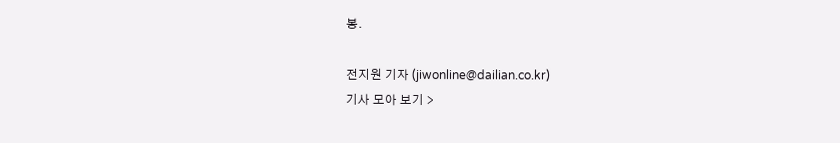봉.

전지원 기자 (jiwonline@dailian.co.kr)
기사 모아 보기 >